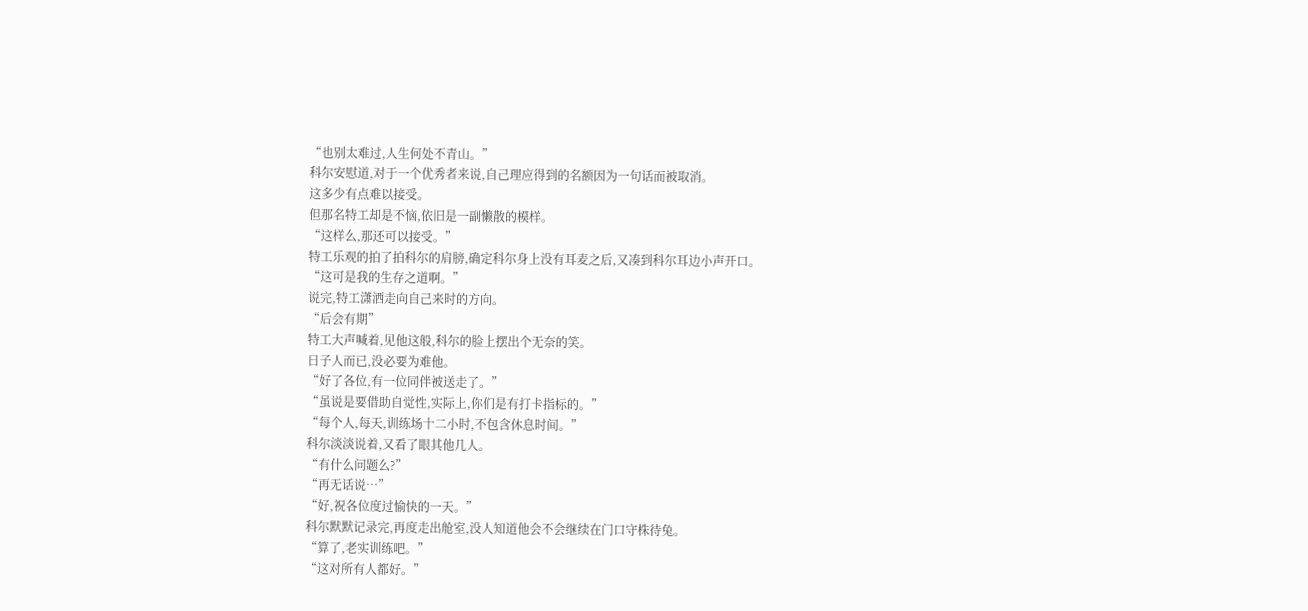“也别太难过,人生何处不青山。”
科尔安慰道,对于一个优秀者来说,自己理应得到的名额因为一句话而被取消。
这多少有点难以接受。
但那名特工却是不恼,依旧是一副懒散的模样。
“这样么,那还可以接受。”
特工乐观的拍了拍科尔的肩膀,确定科尔身上没有耳麦之后,又凑到科尔耳边小声开口。
“这可是我的生存之道啊。”
说完,特工潇洒走向自己来时的方向。
“后会有期”
特工大声喊着,见他这般,科尔的脸上摆出个无奈的笑。
日子人而已,没必要为难他。
“好了各位,有一位同伴被送走了。”
“虽说是要借助自觉性,实际上,你们是有打卡指标的。”
“每个人,每天,训练场十二小时,不包含休息时间。”
科尔淡淡说着,又看了眼其他几人。
“有什么问题么?”
“再无话说…”
“好,祝各位度过愉快的一天。”
科尔默默记录完,再度走出舱室,没人知道他会不会继续在门口守株待兔。
“算了,老实训练吧。”
“这对所有人都好。”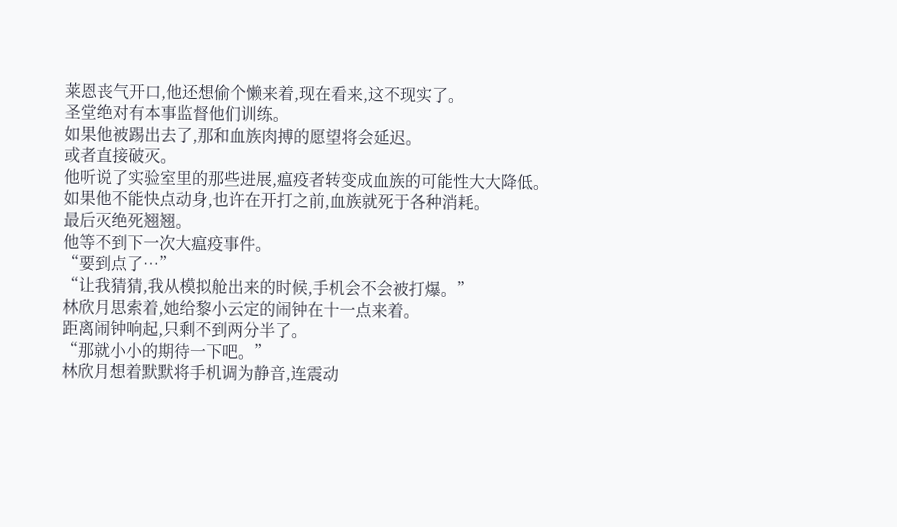莱恩丧气开口,他还想偷个懒来着,现在看来,这不现实了。
圣堂绝对有本事监督他们训练。
如果他被踢出去了,那和血族肉搏的愿望将会延迟。
或者直接破灭。
他听说了实验室里的那些进展,瘟疫者转变成血族的可能性大大降低。
如果他不能快点动身,也许在开打之前,血族就死于各种消耗。
最后灭绝死翘翘。
他等不到下一次大瘟疫事件。
“要到点了…”
“让我猜猜,我从模拟舱出来的时候,手机会不会被打爆。”
林欣月思索着,她给黎小云定的闹钟在十一点来着。
距离闹钟响起,只剩不到两分半了。
“那就小小的期待一下吧。”
林欣月想着默默将手机调为静音,连震动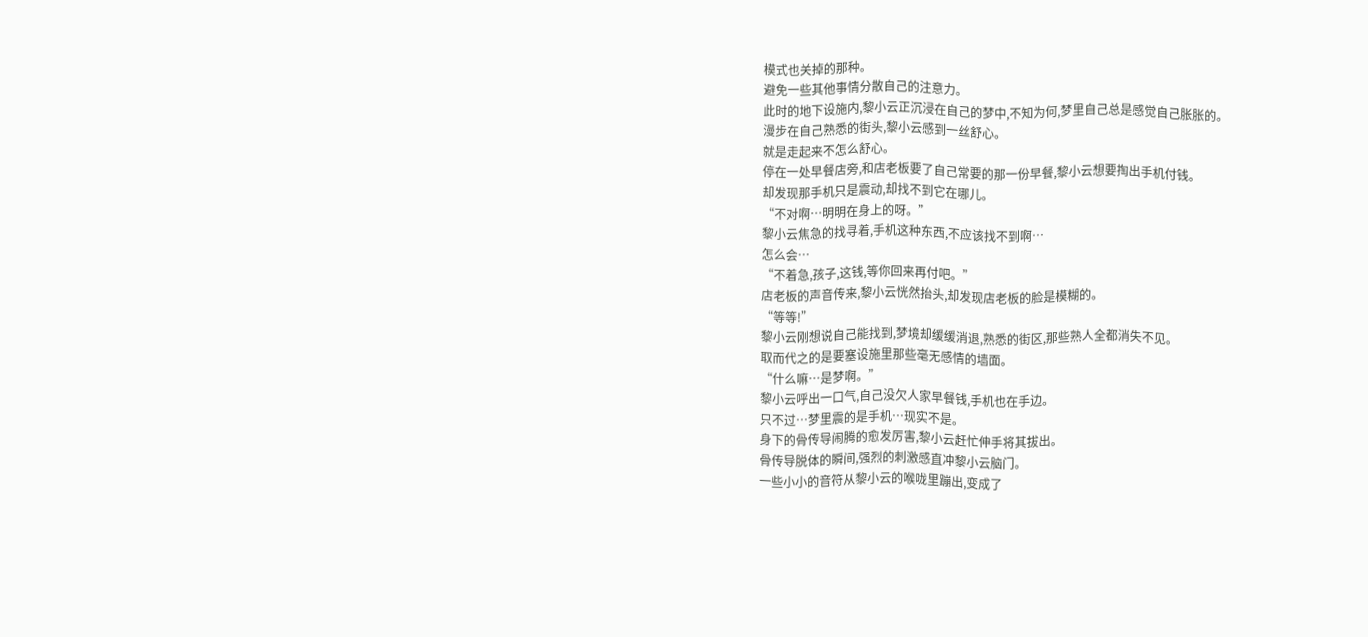模式也关掉的那种。
避免一些其他事情分散自己的注意力。
此时的地下设施内,黎小云正沉浸在自己的梦中,不知为何,梦里自己总是感觉自己胀胀的。
漫步在自己熟悉的街头,黎小云感到一丝舒心。
就是走起来不怎么舒心。
停在一处早餐店旁,和店老板要了自己常要的那一份早餐,黎小云想要掏出手机付钱。
却发现那手机只是震动,却找不到它在哪儿。
“不对啊…明明在身上的呀。”
黎小云焦急的找寻着,手机这种东西,不应该找不到啊…
怎么会…
“不着急,孩子,这钱,等你回来再付吧。”
店老板的声音传来,黎小云恍然抬头,却发现店老板的脸是模糊的。
“等等!”
黎小云刚想说自己能找到,梦境却缓缓消退,熟悉的街区,那些熟人全都消失不见。
取而代之的是要塞设施里那些毫无感情的墙面。
“什么嘛…是梦啊。”
黎小云呼出一口气,自己没欠人家早餐钱,手机也在手边。
只不过…梦里震的是手机…现实不是。
身下的骨传导闹腾的愈发厉害,黎小云赶忙伸手将其拔出。
骨传导脱体的瞬间,强烈的刺激感直冲黎小云脑门。
一些小小的音符从黎小云的喉咙里蹦出,变成了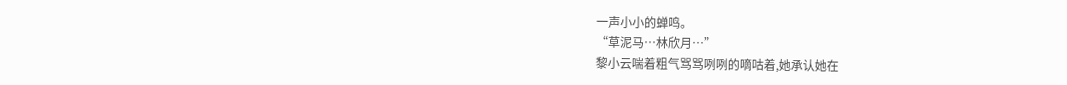一声小小的蝉鸣。
“草泥马…林欣月…”
黎小云喘着粗气骂骂咧咧的嘀咕着,她承认她在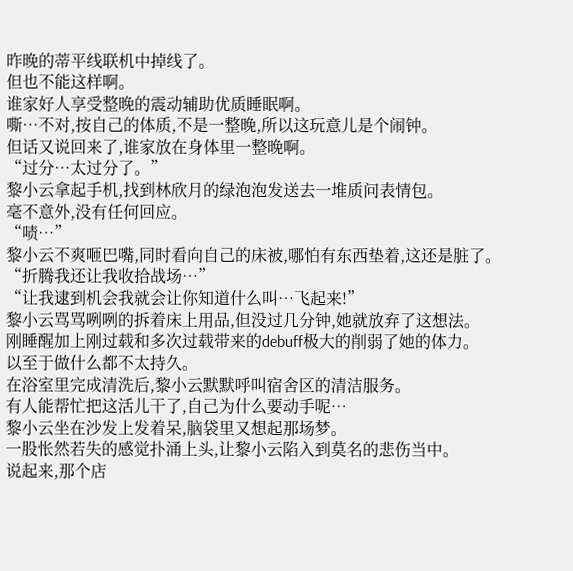昨晚的蒂平线联机中掉线了。
但也不能这样啊。
谁家好人享受整晚的震动辅助优质睡眠啊。
嘶…不对,按自己的体质,不是一整晚,所以这玩意儿是个闹钟。
但话又说回来了,谁家放在身体里一整晚啊。
“过分…太过分了。”
黎小云拿起手机,找到林欣月的绿泡泡发送去一堆质问表情包。
毫不意外,没有任何回应。
“啧…”
黎小云不爽咂巴嘴,同时看向自己的床被,哪怕有东西垫着,这还是脏了。
“折腾我还让我收拾战场…”
“让我逮到机会我就会让你知道什么叫…飞起来!”
黎小云骂骂咧咧的拆着床上用品,但没过几分钟,她就放弃了这想法。
刚睡醒加上刚过载和多次过载带来的debuff极大的削弱了她的体力。
以至于做什么都不太持久。
在浴室里完成清洗后,黎小云默默呼叫宿舍区的清洁服务。
有人能帮忙把这活儿干了,自己为什么要动手呢…
黎小云坐在沙发上发着呆,脑袋里又想起那场梦。
一股怅然若失的感觉扑涌上头,让黎小云陷入到莫名的悲伤当中。
说起来,那个店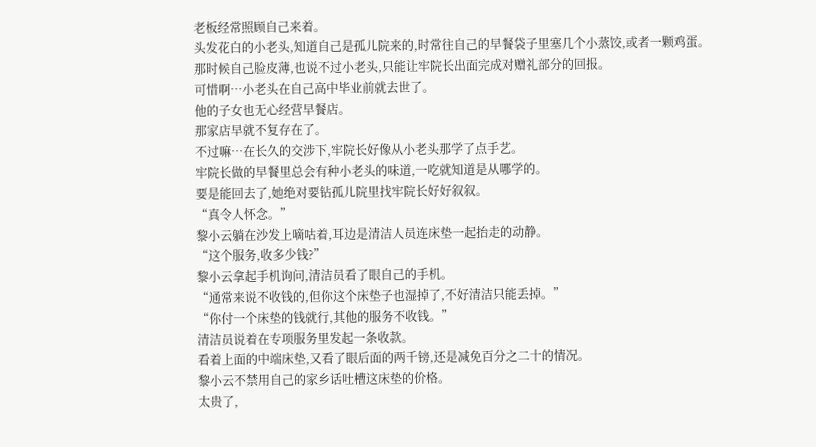老板经常照顾自己来着。
头发花白的小老头,知道自己是孤儿院来的,时常往自己的早餐袋子里塞几个小蒸饺,或者一颗鸡蛋。
那时候自己脸皮薄,也说不过小老头,只能让牢院长出面完成对赠礼部分的回报。
可惜啊…小老头在自己高中毕业前就去世了。
他的子女也无心经营早餐店。
那家店早就不复存在了。
不过嘛…在长久的交涉下,牢院长好像从小老头那学了点手艺。
牢院长做的早餐里总会有种小老头的味道,一吃就知道是从哪学的。
要是能回去了,她绝对要钻孤儿院里找牢院长好好叙叙。
“真令人怀念。”
黎小云躺在沙发上嘀咕着,耳边是清洁人员连床垫一起抬走的动静。
“这个服务,收多少钱?”
黎小云拿起手机询问,清洁员看了眼自己的手机。
“通常来说不收钱的,但你这个床垫子也湿掉了,不好清洁只能丢掉。”
“你付一个床垫的钱就行,其他的服务不收钱。”
清洁员说着在专项服务里发起一条收款。
看着上面的中端床垫,又看了眼后面的两千镑,还是减免百分之二十的情况。
黎小云不禁用自己的家乡话吐槽这床垫的价格。
太贵了,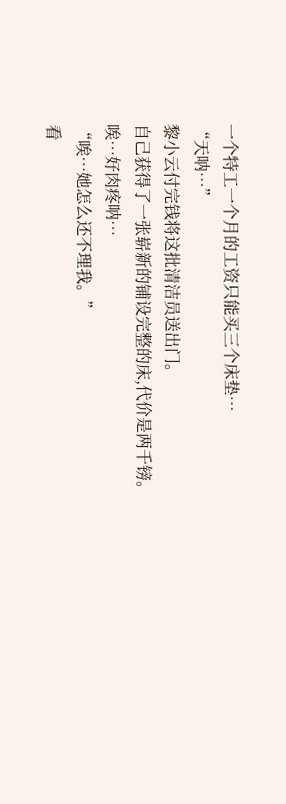一个特工一个月的工资只能买三个床垫…
“天呐…”
黎小云付完钱将这批清洁员送出门。
自己获得了一张崭新的铺设完整的床,代价是两千镑。
唉…好肉疼呐…
“唉…她怎么还不理我。”
看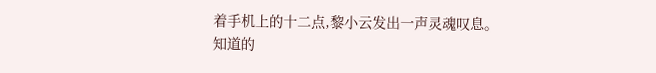着手机上的十二点,黎小云发出一声灵魂叹息。
知道的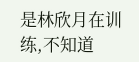是林欣月在训练,不知道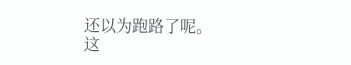还以为跑路了呢。
这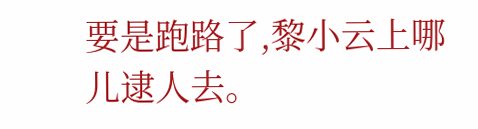要是跑路了,黎小云上哪儿逮人去。